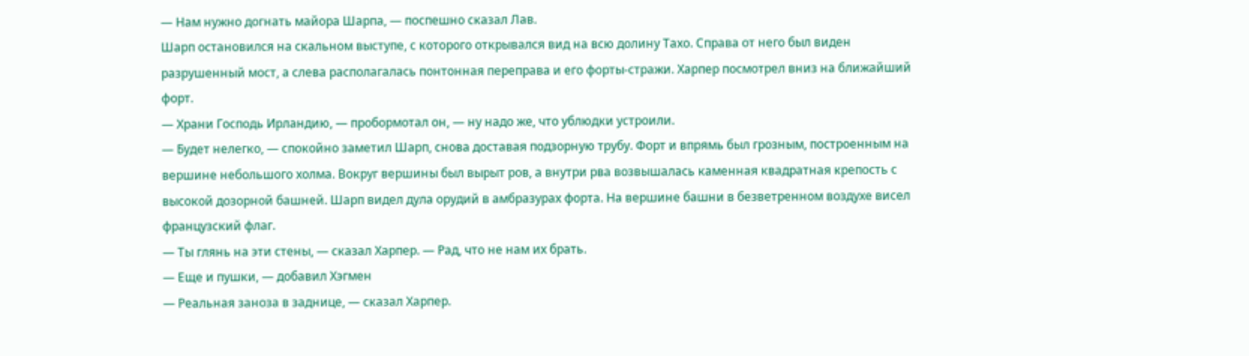— Нам нужно догнать майора Шарпа, — поспешно сказал Лав.
Шарп остановился на скальном выступе, с которого открывался вид на всю долину Тахо. Справа от него был виден разрушенный мост, а слева располагалась понтонная переправа и его форты-стражи. Харпер посмотрел вниз на ближайший форт.
— Храни Господь Ирландию, — пробормотал он, — ну надо же, что ублюдки устроили.
— Будет нелегко, — спокойно заметил Шарп, снова доставая подзорную трубу. Форт и впрямь был грозным, построенным на вершине небольшого холма. Вокруг вершины был вырыт ров, а внутри рва возвышалась каменная квадратная крепость с высокой дозорной башней. Шарп видел дула орудий в амбразурах форта. На вершине башни в безветренном воздухе висел французский флаг.
— Ты глянь на эти стены, — сказал Харпер. — Рад, что не нам их брать.
— Еще и пушки, — добавил Хэгмен
— Реальная заноза в заднице, — сказал Харпер.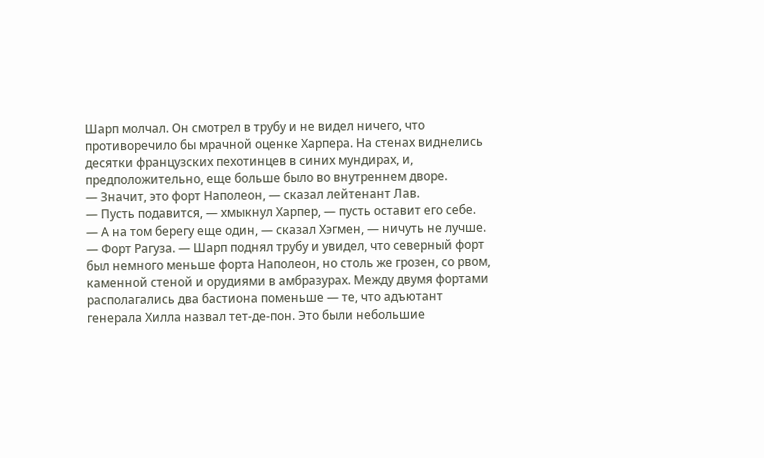Шарп молчал. Он смотрел в трубу и не видел ничего, что противоречило бы мрачной оценке Харпера. На стенах виднелись десятки французских пехотинцев в синих мундирах, и, предположительно, еще больше было во внутреннем дворе.
— Значит, это форт Наполеон, — сказал лейтенант Лав.
— Пусть подавится, — хмыкнул Харпер, — пусть оставит его себе.
— А на том берегу еще один, — сказал Хэгмен, — ничуть не лучше.
— Форт Рагуза. — Шарп поднял трубу и увидел, что северный форт был немного меньше форта Наполеон, но столь же грозен, со рвом, каменной стеной и орудиями в амбразурах. Между двумя фортами располагались два бастиона поменьше — те, что адъютант генерала Хилла назвал тет-де-пон. Это были небольшие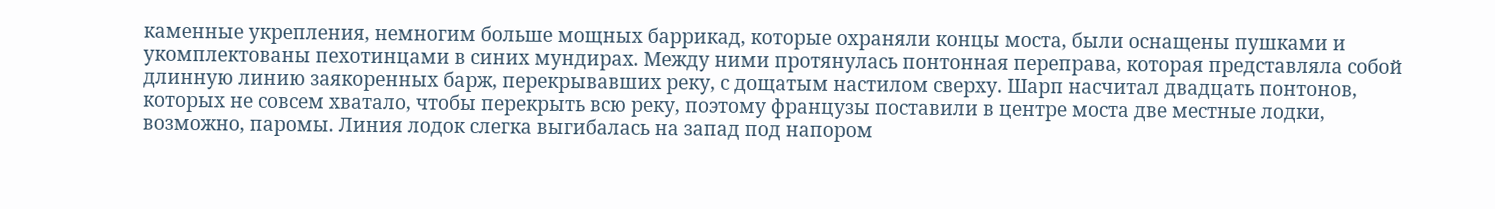каменные укрепления, немногим больше мощных баррикад, которые охраняли концы моста, были оснащены пушками и укомплектованы пехотинцами в синих мундирах. Между ними протянулась понтонная переправа, которая представляла собой длинную линию заякоренных барж, перекрывавших реку, с дощатым настилом сверху. Шарп насчитал двадцать понтонов, которых не совсем хватало, чтобы перекрыть всю реку, поэтому французы поставили в центре моста две местные лодки, возможно, паромы. Линия лодок слегка выгибалась на запад под напором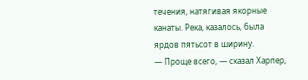течения, натягивая якорные канаты. Река, казалось, была ярдов пятьсот в ширину.
— Проще всего, — сказал Харпер,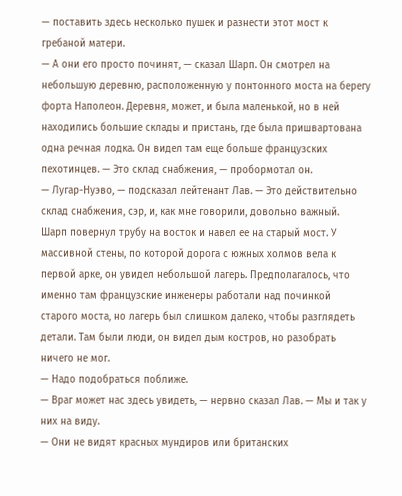— поставить здесь несколько пушек и разнести этот мост к гребаной матери.
— А они его просто починят, — сказал Шарп. Он смотрел на небольшую деревню, расположенную у понтонного моста на берегу форта Наполеон. Деревня, может, и была маленькой, но в ней находились большие склады и пристань, где была пришвартована одна речная лодка. Он видел там еще больше французских пехотинцев. — Это склад снабжения, — пробормотал он.
— Лугар-Нуэво, — подсказал лейтенант Лав. — Это действительно склад снабжения, сэр, и, как мне говорили, довольно важный.
Шарп повернул трубу на восток и навел ее на старый мост. У массивной стены, по которой дорога с южных холмов вела к первой арке, он увидел небольшой лагерь. Предполагалось, что именно там французские инженеры работали над починкой старого моста, но лагерь был слишком далеко, чтобы разглядеть детали. Там были люди, он видел дым костров, но разобрать ничего не мог.
— Надо подобраться поближе.
— Враг может нас здесь увидеть, — нервно сказал Лав. — Мы и так у них на виду.
— Они не видят красных мундиров или британских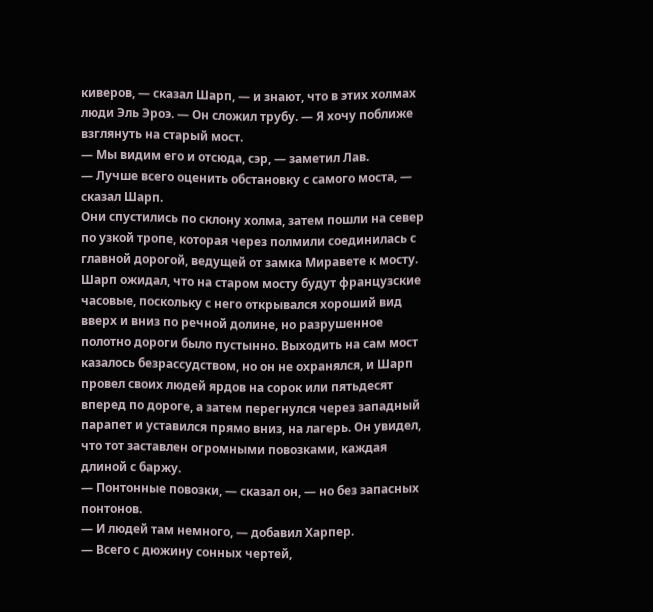киверов, — сказал Шарп, — и знают, что в этих холмах люди Эль Эроэ. — Он сложил трубу. — Я хочу поближе взглянуть на старый мост.
— Мы видим его и отсюда, сэр, — заметил Лав.
— Лучше всего оценить обстановку с самого моста, — сказал Шарп.
Они спустились по склону холма, затем пошли на север по узкой тропе, которая через полмили соединилась с главной дорогой, ведущей от замка Миравете к мосту. Шарп ожидал, что на старом мосту будут французские часовые, поскольку с него открывался хороший вид вверх и вниз по речной долине, но разрушенное полотно дороги было пустынно. Выходить на сам мост казалось безрассудством, но он не охранялся, и Шарп провел своих людей ярдов на сорок или пятьдесят вперед по дороге, а затем перегнулся через западный парапет и уставился прямо вниз, на лагерь. Он увидел, что тот заставлен огромными повозками, каждая длиной с баржу.
— Понтонные повозки, — сказал он, — но без запасных понтонов.
— И людей там немного, — добавил Харпер.
— Всего с дюжину сонных чертей,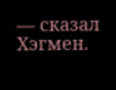— сказал Хэгмен.